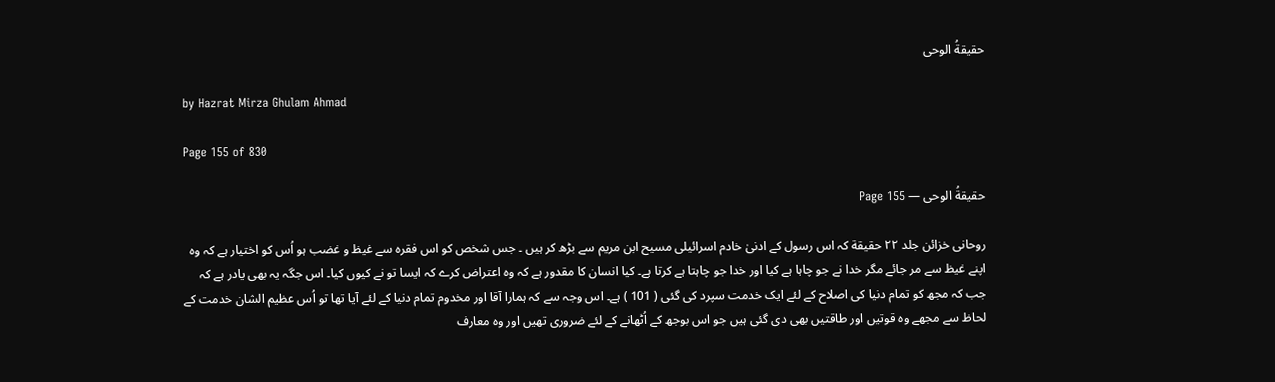حقیقةُ الوحی

by Hazrat Mirza Ghulam Ahmad

Page 155 of 830

حقیقةُ الوحی — Page 155

روحانی خزائن جلد ۲۲ حقيقة کہ اس رسول کے ادنیٰ خادم اسرائیلی مسیح ابن مریم سے بڑھ کر ہیں ۔ جس شخص کو اس فقرہ سے غیظ و غضب ہو اُس کو اختیار ہے کہ وہ اپنے غیظ سے مر جائے مگر خدا نے جو چاہا ہے کیا اور خدا جو چاہتا ہے کرتا ہے۔ کیا انسان کا مقدور ہے کہ وہ اعتراض کرے کہ ایسا تو نے کیوں کیا۔ اس جگہ یہ بھی یادر ہے کہ جب کہ مجھ کو تمام دنیا کی اصلاح کے لئے ایک خدمت سپرد کی گئی ( 101 ) ہے۔ اس وجہ سے کہ ہمارا آقا اور مخدوم تمام دنیا کے لئے آیا تھا تو اُس عظیم الشان خدمت کے لحاظ سے مجھے وہ قوتیں اور طاقتیں بھی دی گئی ہیں جو اس بوجھ کے اُٹھانے کے لئے ضروری تھیں اور وہ معارف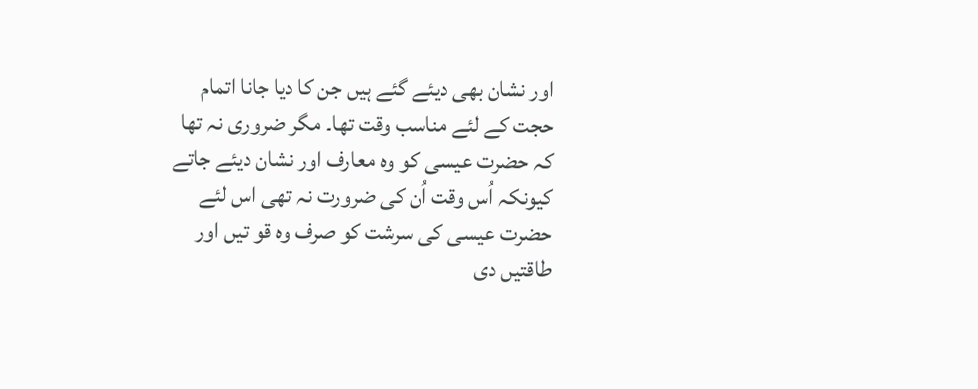اور نشان بھی دیئے گئے ہیں جن کا دیا جانا اتمام حجت کے لئے مناسب وقت تھا۔ مگر ضروری نہ تھا کہ حضرت عیسی کو وہ معارف اور نشان دیئے جاتے کیونکہ اُس وقت اُن کی ضرورت نہ تھی اس لئے حضرت عیسی کی سرشت کو صرف وہ قو تیں اور طاقتیں دی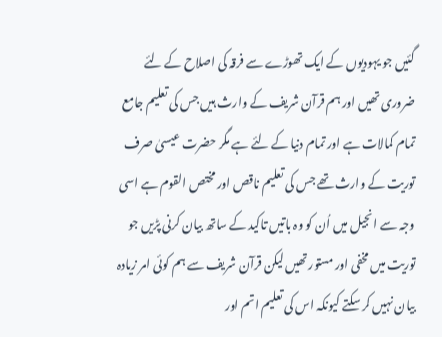گئیں جو یہودیوں کے ایک تھوڑے سے فرقہ کی اصلاح کے لئے ضروری تھیں اور ہم قرآن شریف کے وارث ہیں جس کی تعلیم جامع تمام کمالات ہے اور تمام دنیا کے لئے ہے مگر حضرت عیسیٰ صرف توریت کے وارث تھے جس کی تعلیم ناقص اور مختص القوم ہے اسی وجہ سے انجیل میں اُن کو وہ باتیں تاکید کے ساتھ بیان کرنی پڑیں جو توریت میں مخفی اور مستور تھیں لیکن قرآن شریف سے ہم کوئی امر زیادہ بیان نہیں کر سکتے کیونکہ اس کی تعلیم اتم اور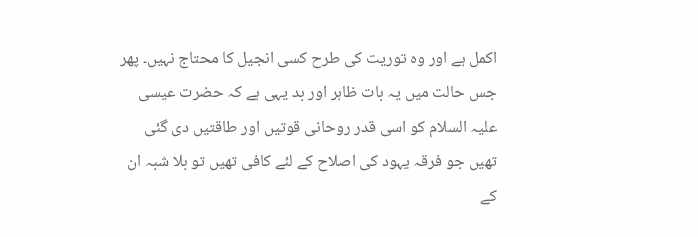اکمل ہے اور وہ توریت کی طرح کسی انجیل کا محتاج نہیں۔ پھر جس حالت میں یہ بات ظاہر اور بد یہی ہے کہ حضرت عیسی علیہ السلام کو اسی قدر روحانی قوتیں اور طاقتیں دی گئی تھیں جو فرقہ یہود کی اصلاح کے لئے کافی تھیں تو بلا شبہ ان کے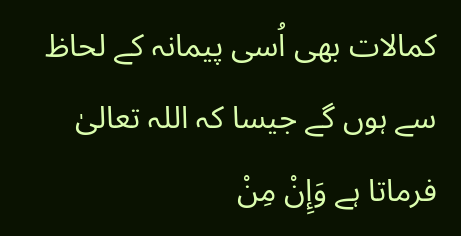کمالات بھی اُسی پیمانہ کے لحاظ سے ہوں گے جیسا کہ اللہ تعالیٰ فرماتا ہے وَإِنْ مِنْ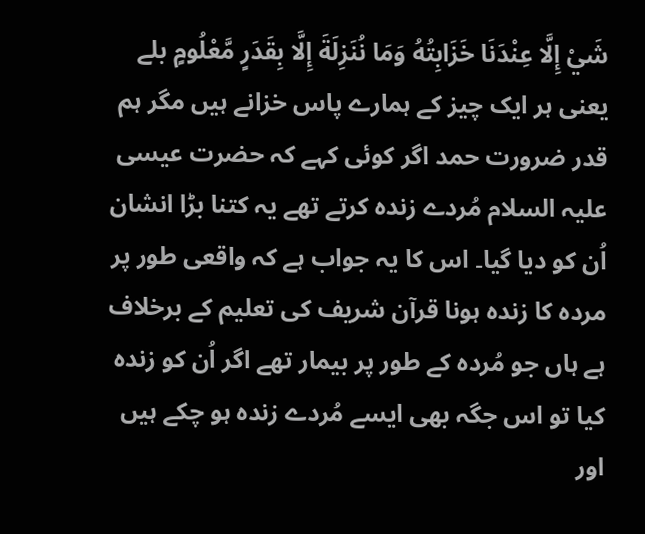شَيْ إِلَّا عِنْدَنَا خَزَابِتُهُ وَمَا نُنَزِلَةَ إِلَّا بِقَدَرٍ مَّعْلُومٍ بلے یعنی ہر ایک چیز کے ہمارے پاس خزانے ہیں مگر ہم قدر ضرورت حمد اگر کوئی کہے کہ حضرت عیسی علیہ السلام مُردے زندہ کرتے تھے یہ کتنا بڑا انشان اُن کو دیا گیا۔ اس کا یہ جواب ہے کہ واقعی طور پر مردہ کا زندہ ہونا قرآن شریف کی تعلیم کے برخلاف ہے ہاں جو مُردہ کے طور پر بیمار تھے اگر اُن کو زندہ کیا تو اس جگہ بھی ایسے مُردے زندہ ہو چکے ہیں اور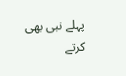پہلے نبی بھی کرتے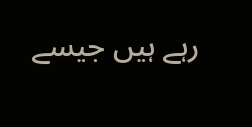رہے ہیں جیسے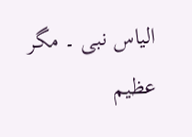الیاس نبی ۔ مگر عظیم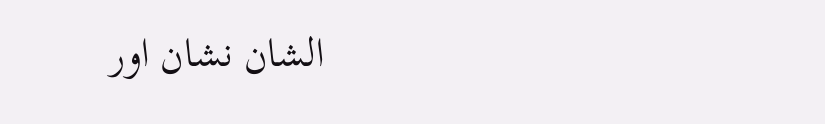الشان نشان اور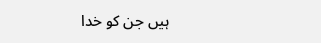ہیں جن کو خدا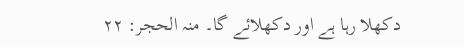دکھلا رہا ہے اور دکھلائے گا۔ منہ الحجر: ٢٢